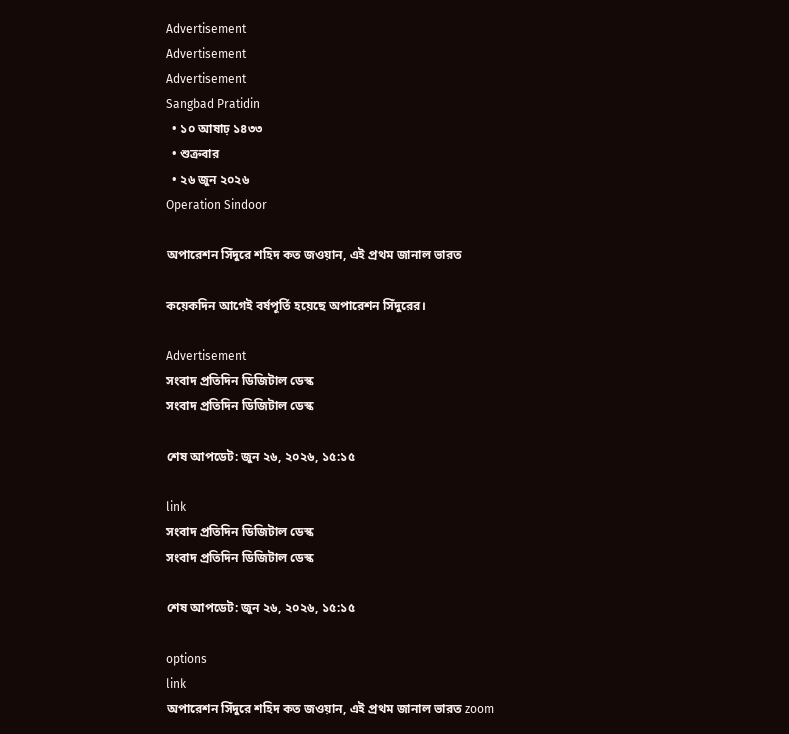Advertisement
Advertisement
Advertisement
Sangbad Pratidin
  • ১০ আষাঢ় ১৪৩৩
  • শুক্রবার
  • ২৬ জুন ২০২৬
Operation Sindoor

অপারেশন সিঁদুরে শহিদ কত জওয়ান, এই প্রথম জানাল ভারত

কয়েকদিন আগেই বর্ষপূর্তি হয়েছে অপারেশন সিঁদুরের।

Advertisement
সংবাদ প্রতিদিন ডিজিটাল ডেস্ক
সংবাদ প্রতিদিন ডিজিটাল ডেস্ক

শেষ আপডেট: জুন ২৬, ২০২৬, ১৫:১৫

link
সংবাদ প্রতিদিন ডিজিটাল ডেস্ক
সংবাদ প্রতিদিন ডিজিটাল ডেস্ক

শেষ আপডেট: জুন ২৬, ২০২৬, ১৫:১৫

options
link
অপারেশন সিঁদুরে শহিদ কত জওয়ান, এই প্রথম জানাল ভারত zoom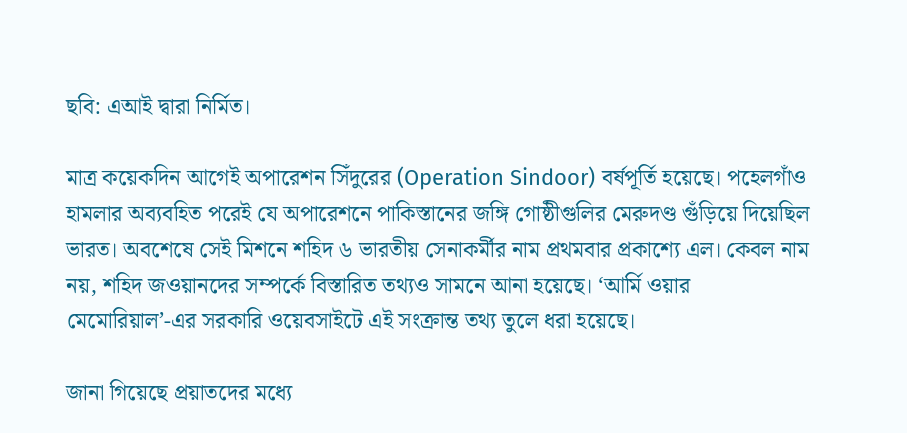ছবি: এআই দ্বারা নির্মিত।

মাত্র কয়েকদিন আগেই অপারেশন সিঁদুরের (Operation Sindoor) বর্ষপূর্তি হয়েছে। পহেলগাঁও হামলার অব্যবহিত পরেই যে অপারেশনে পাকিস্তানের জঙ্গি গোষ্ঠীগুলির মেরুদণ্ড গুঁড়িয়ে দিয়েছিল ভারত। অবশেষে সেই মিশনে শহিদ ৬ ভারতীয় সেনাকর্মীর নাম প্রথমবার প্রকাশ্যে এল। কেবল নাম নয়, শহিদ জওয়ানদের সম্পর্কে বিস্তারিত তথ্যও সামনে আনা হয়েছে। ‘আর্মি ওয়ার মেমোরিয়াল’-এর সরকারি ওয়েবসাইটে এই সংক্রান্ত তথ্য তুলে ধরা হয়েছে।

জানা গিয়েছে প্রয়াতদের মধ্যে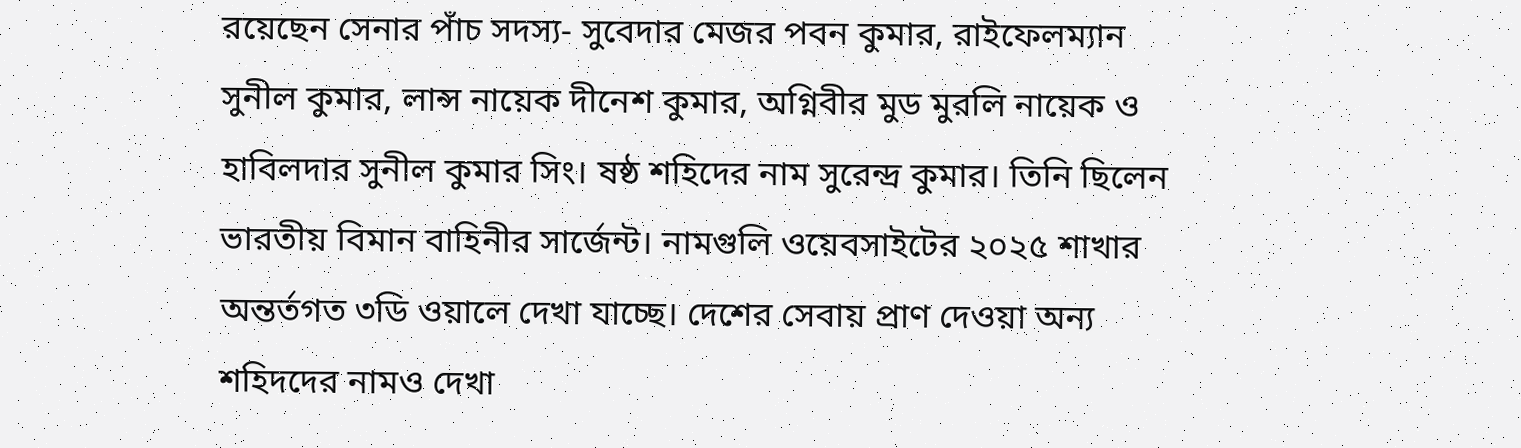রয়েছেন সেনার পাঁচ সদস্য- সুবেদার মেজর পবন কুমার, রাইফেলম্যান সুনীল কুমার, লান্স নায়েক দীনেশ কুমার, অগ্নিবীর মুড মুরলি নায়েক ও হাবিলদার সুনীল কুমার সিং। ষষ্ঠ শহিদের নাম সুরেন্দ্র কুমার। তিনি ছিলেন ভারতীয় বিমান বাহিনীর সার্জেন্ট। নামগুলি ওয়েবসাইটের ২০২৫ শাখার অন্তর্তগত ৩ডি ওয়ালে দেখা যাচ্ছে। দেশের সেবায় প্রাণ দেওয়া অন্য শহিদদের নামও দেখা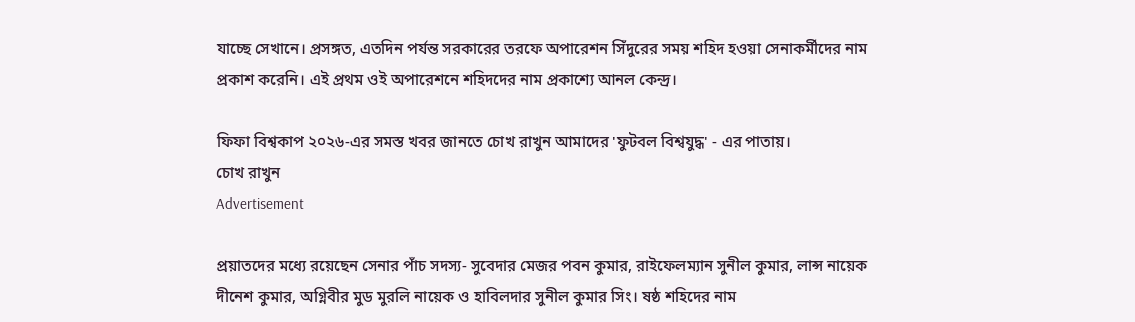যাচ্ছে সেখানে। প্রসঙ্গত, এতদিন পর্যন্ত সরকারের তরফে অপারেশন সিঁদুরের সময় শহিদ হওয়া সেনাকর্মীদের নাম প্রকাশ করেনি। এই প্রথম ওই অপারেশনে শহিদদের নাম প্রকাশ্যে আনল কেন্দ্র।

ফিফা বিশ্বকাপ ২০২৬-এর সমস্ত খবর জানতে চোখ রাখুন আমাদের 'ফুটবল বিশ্বযুদ্ধ' - এর পাতায়।
চোখ রাখুন
Advertisement

প্রয়াতদের মধ্যে রয়েছেন সেনার পাঁচ সদস্য- সুবেদার মেজর পবন কুমার, রাইফেলম্যান সুনীল কুমার, লান্স নায়েক দীনেশ কুমার, অগ্নিবীর মুড মুরলি নায়েক ও হাবিলদার সুনীল কুমার সিং। ষষ্ঠ শহিদের নাম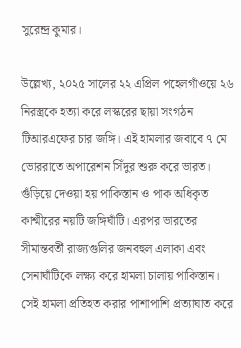সুরেন্দ্র কুমার।

উল্লেখ্য, ২০২৫ সালের ২২ এপ্রিল পহেলগাঁওয়ে ২৬ নিরস্ত্রকে হত্যা করে লস্করের ছায়া সংগঠন টিআরএফের চার জঙ্গি। এই হামলার জবাবে ৭ মে ভোররাতে অপারেশন সিঁদুর শুরু করে ভারত। গুঁড়িয়ে দেওয়া হয় পাকিস্তান ও পাক অধিকৃত কাশ্মীরের নয়টি জঙ্গিঘাঁটি। এরপর ভারতের সীমান্তবর্তী রাজ্যগুলির জনবহুল এলাকা এবং সেনাঘাঁটিকে লক্ষ্য করে হামলা চালায় পাকিস্তান। সেই হামলা প্রতিহত করার পাশাপাশি প্রত্যাঘাত করে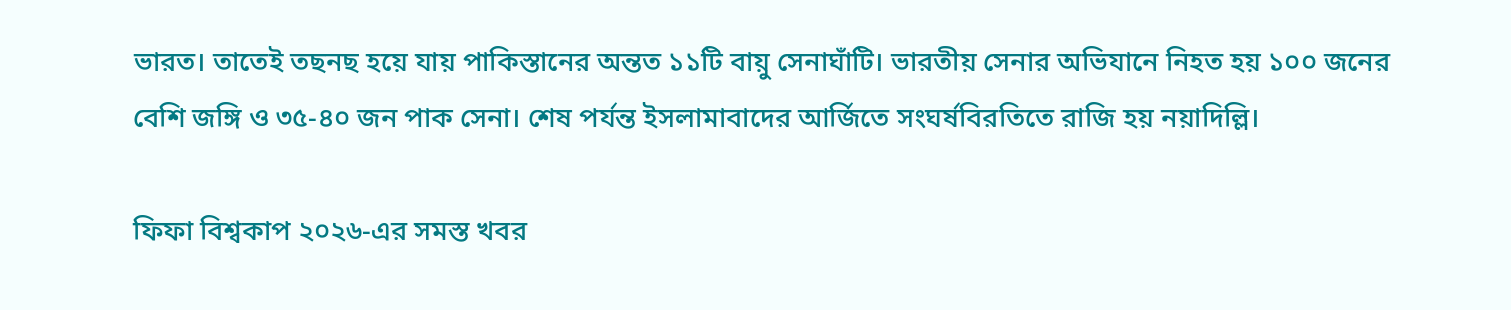ভারত। তাতেই তছনছ হয়ে যায় পাকিস্তানের অন্তত ১১টি বায়ু সেনাঘাঁটি। ভারতীয় সেনার অভিযানে নিহত হয় ১০০ জনের বেশি জঙ্গি ও ৩৫-৪০ জন পাক সেনা। শেষ পর্যন্ত ইসলামাবাদের আর্জিতে সংঘর্ষবিরতিতে রাজি হয় নয়াদিল্লি।

ফিফা বিশ্বকাপ ২০২৬-এর সমস্ত খবর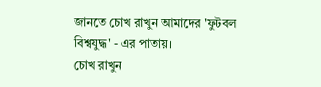জানতে চোখ রাখুন আমাদের 'ফুটবল বিশ্বযুদ্ধ' - এর পাতায়।
চোখ রাখুন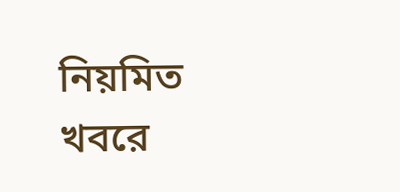নিয়মিত খবরে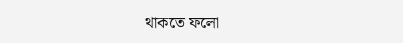থাকতে ফলো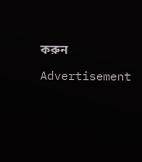করুন

Advertisement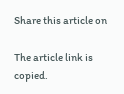Share this article on

The article link is copied.